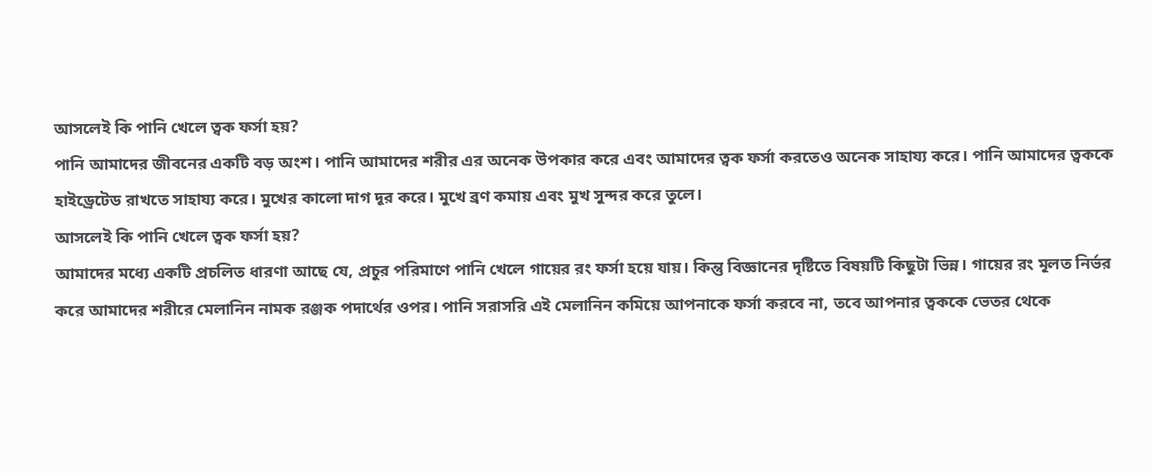আসলেই কি পানি খেলে ত্বক ফর্সা হয়?
পানি আমাদের জীবনের একটি বড় অংশ। পানি আমাদের শরীর এর অনেক উপকার করে এবং আমাদের ত্বক ফর্সা করতেও অনেক সাহায্য করে। পানি আমাদের ত্বককে হাইড্রেটেড রাখতে সাহায্য করে। মুখের কালো দাগ দূর করে। মুখে ব্রণ কমায় এবং মুখ সুন্দর করে তুলে।
আসলেই কি পানি খেলে ত্বক ফর্সা হয়?
আমাদের মধ্যে একটি প্রচলিত ধারণা আছে যে, প্রচুর পরিমাণে পানি খেলে গায়ের রং ফর্সা হয়ে যায়। কিন্তু বিজ্ঞানের দৃষ্টিতে বিষয়টি কিছুটা ভিন্ন। গায়ের রং মূলত নির্ভর করে আমাদের শরীরে মেলানিন নামক রঞ্জক পদার্থের ওপর। পানি সরাসরি এই মেলানিন কমিয়ে আপনাকে ফর্সা করবে না, তবে আপনার ত্বককে ভেতর থেকে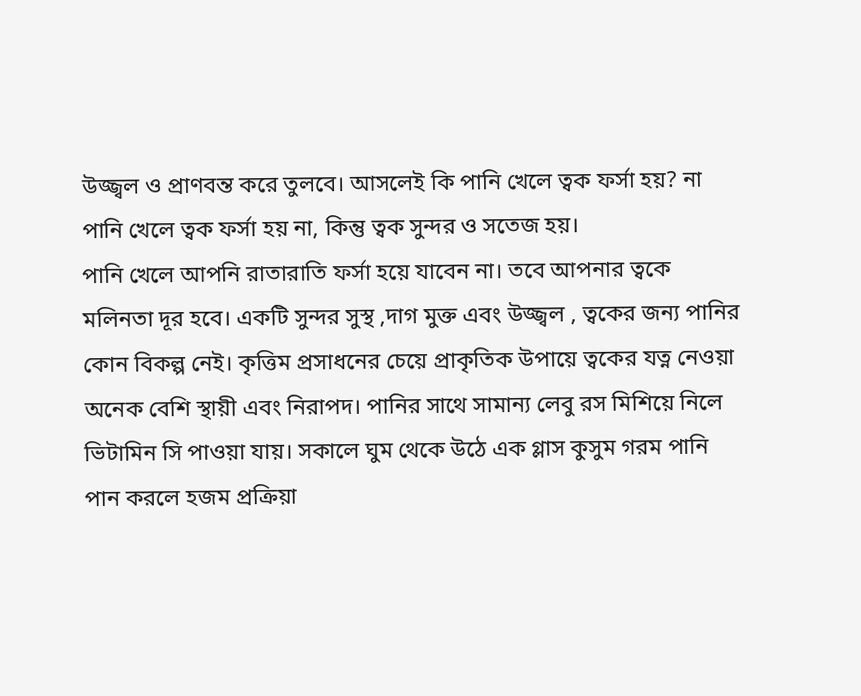উজ্জ্বল ও প্রাণবন্ত করে তুলবে। আসলেই কি পানি খেলে ত্বক ফর্সা হয়? না পানি খেলে ত্বক ফর্সা হয় না, কিন্তু ত্বক সুন্দর ও সতেজ হয়।
পানি খেলে আপনি রাতারাতি ফর্সা হয়ে যাবেন না। তবে আপনার ত্বকে মলিনতা দূর হবে। একটি সুন্দর সুস্থ ,দাগ মুক্ত এবং উজ্জ্বল , ত্বকের জন্য পানির কোন বিকল্প নেই। কৃত্তিম প্রসাধনের চেয়ে প্রাকৃতিক উপায়ে ত্বকের যত্ন নেওয়া অনেক বেশি স্থায়ী এবং নিরাপদ। পানির সাথে সামান্য লেবু রস মিশিয়ে নিলে ভিটামিন সি পাওয়া যায়। সকালে ঘুম থেকে উঠে এক গ্লাস কুসুম গরম পানি পান করলে হজম প্রক্রিয়া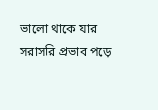ভালো থাকে যার সরাসরি প্রভাব পড়ে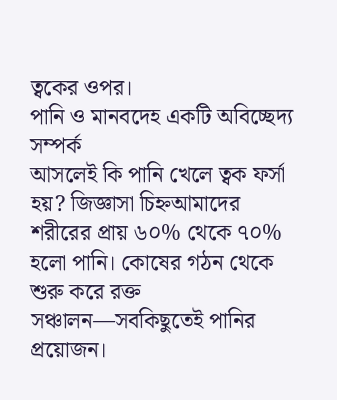ত্বকের ওপর।
পানি ও মানবদেহ একটি অবিচ্ছেদ্য সম্পর্ক
আসলেই কি পানি খেলে ত্বক ফর্সা হয়? জিজ্ঞাসা চিহ্নআমাদের শরীরের প্রায় ৬০% থেকে ৭০% হলো পানি। কোষের গঠন থেকে শুরু করে রক্ত সঞ্চালন—সবকিছুতেই পানির প্রয়োজন।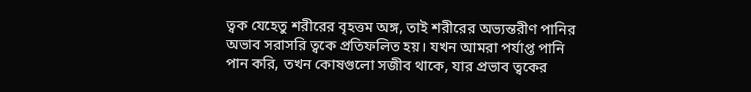ত্বক যেহেতু শরীরের বৃহত্তম অঙ্গ, তাই শরীরের অভ্যন্তরীণ পানির অভাব সরাসরি ত্বকে প্রতিফলিত হয়। যখন আমরা পর্যাপ্ত পানি পান করি, তখন কোষগুলো সজীব থাকে, যার প্রভাব ত্বকের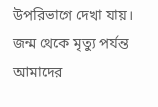উপরিভাগে দেখা যায়।
জন্ম থেকে মৃত্যু পর্যন্ত আমাদের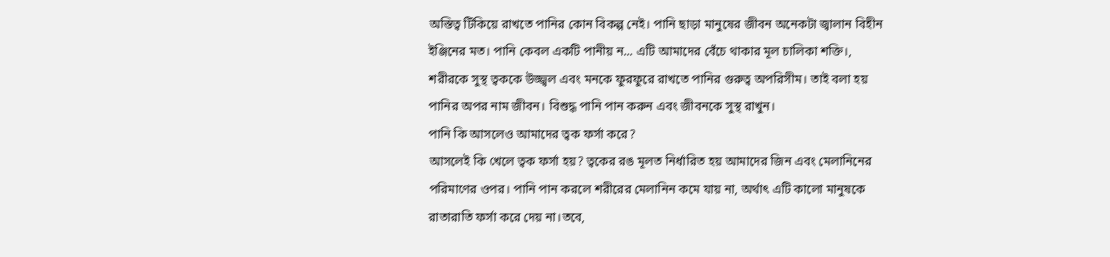অস্তিত্ব টিকিয়ে রাখতে পানির কোন বিকল্প নেই। পানি ছাড়া মানুষের জীবন অনেকটা জ্বালান বিহীন ইঞ্জিনের মত। পানি কেবল একটি পানীয় ন... এটি আমাদের বেঁচে থাকার মূল চালিকা শক্তি।, শরীরকে সুস্থ ত্বককে উজ্জ্বল এবং মনকে ফুরফুরে রাখতে পানির গুরুত্ব অপরিসীম। তাই বলা হয় পানির অপর নাম জীবন। বিশুদ্ধ পানি পান করুন এবং জীবনকে সুস্থ রাখুন।
পানি কি আসলেও আমাদের ত্বক ফর্সা করে?
আসলেই কি খেলে ত্বক ফর্সা হয়? ত্বকের রঙ মূলত নির্ধারিত হয় আমাদের জিন এবং মেলানিনের পরিমাণের ওপর। পানি পান করলে শরীরের মেলানিন কমে যায় না, অর্থাৎ এটি কালো মানুষকে রাতারাতি ফর্সা করে দেয় না।তবে,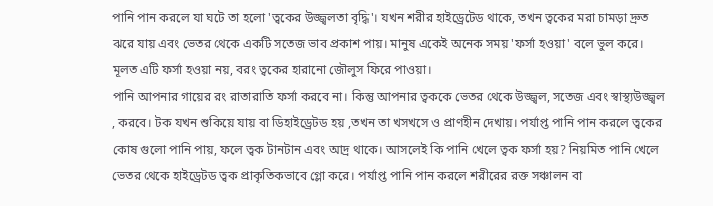পানি পান করলে যা ঘটে তা হলো 'ত্বকের উজ্জ্বলতা বৃদ্ধি'। যখন শরীর হাইড্রেটেড থাকে, তখন ত্বকের মরা চামড়া দ্রুত ঝরে যায় এবং ভেতর থেকে একটি সতেজ ভাব প্রকাশ পায়। মানুষ একেই অনেক সময় 'ফর্সা হওয়া' বলে ভুল করে। মূলত এটি ফর্সা হওয়া নয়, বরং ত্বকের হারানো জৌলুস ফিরে পাওয়া।
পানি আপনার গায়ের রং রাতারাতি ফর্সা করবে না। কিন্তু আপনার ত্বককে ভেতর থেকে উজ্জ্বল, সতেজ এবং স্বাস্থ্যউজ্জ্বল , করবে। টক যখন শুকিয়ে যায় বা ডিহাইড্রেটড হয় ,তখন তা খসখসে ও প্রাণহীন দেখায়। পর্যাপ্ত পানি পান করলে ত্বকের কোষ গুলো পানি পায়, ফলে ত্বক টানটান এবং আদ্র থাকে। আসলেই কি পানি খেলে ত্বক ফর্সা হয়? নিয়মিত পানি খেলে ভেতর থেকে হাইড্রেটড ত্বক প্রাকৃতিকভাবে গ্লো করে। পর্যাপ্ত পানি পান করলে শরীরের রক্ত সঞ্চালন বা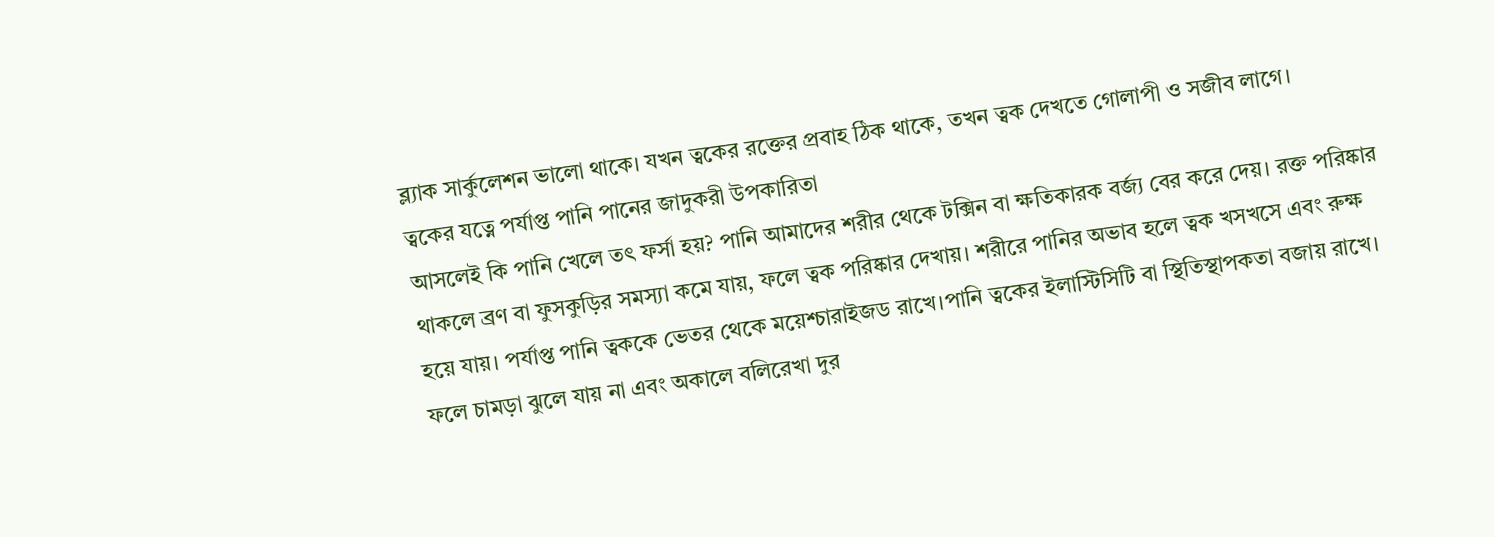ব্ল্যাক সার্কুলেশন ভালো থাকে। যখন ত্বকের রক্তের প্রবাহ ঠিক থাকে, তখন ত্বক দেখতে গোলাপী ও সজীব লাগে।
ত্বকের যত্নে পর্যাপ্ত পানি পানের জাদুকরী উপকারিতা
আসলেই কি পানি খেলে তৎ ফর্সা হয়? পানি আমাদের শরীর থেকে টক্সিন বা ক্ষতিকারক বর্জ্য বের করে দেয়। রক্ত পরিষ্কার থাকলে ব্রণ বা ফুসকুড়ির সমস্যা কমে যায়, ফলে ত্বক পরিষ্কার দেখায়। শরীরে পানির অভাব হলে ত্বক খসখসে এবং রুক্ষ হয়ে যায়। পর্যাপ্ত পানি ত্বককে ভেতর থেকে ময়েশ্চারাইজড রাখে।পানি ত্বকের ইলাস্টিসিটি বা স্থিতিস্থাপকতা বজায় রাখে। ফলে চামড়া ঝুলে যায় না এবং অকালে বলিরেখা দুর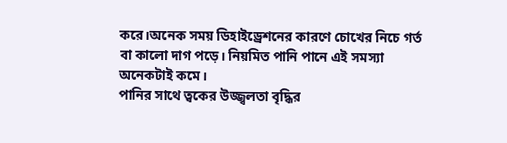করে।অনেক সময় ডিহাইড্রেশনের কারণে চোখের নিচে গর্ত বা কালো দাগ পড়ে। নিয়মিত পানি পানে এই সমস্যা অনেকটাই কমে।
পানির সাথে ত্বকের উজ্জ্বলতা বৃদ্ধির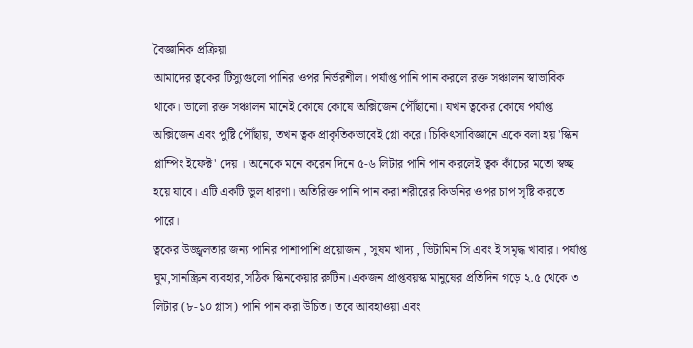বৈজ্ঞানিক প্রক্রিয়া
আমাদের ত্বকের টিস্যুগুলো পানির ওপর নির্ভরশীল। পর্যাপ্ত পানি পান করলে রক্ত সঞ্চালন স্বাভাবিক থাকে। ভালো রক্ত সঞ্চালন মানেই কোষে কোষে অক্সিজেন পৌঁছানো। যখন ত্বকের কোষে পর্যাপ্ত অক্সিজেন এবং পুষ্টি পৌঁছায়, তখন ত্বক প্রাকৃতিকভাবেই গ্লো করে। চিকিৎসাবিজ্ঞানে একে বলা হয় 'স্কিন প্লাম্পিং ইফেক্ট' দেয় । অনেকে মনে করেন দিনে ৫-৬ লিটার পানি পান করলেই ত্বক কাঁচের মতো স্বচ্ছ হয়ে যাবে। এটি একটি ভুল ধারণা। অতিরিক্ত পানি পান করা শরীরের কিডনির ওপর চাপ সৃষ্টি করতে পারে।
ত্বকের উজ্জ্বলতার জন্য পানির পাশাপাশি প্রয়োজন , সুষম খাদ্য , ভিটামিন সি এবং ই সমৃদ্ধ খাবার। পর্যাপ্ত ঘুম,সানস্ক্রিন ব্যবহার,সঠিক স্কিনকেয়ার রুটিন।একজন প্রাপ্তবয়স্ক মানুষের প্রতিদিন গড়ে ২.৫ থেকে ৩ লিটার (৮-১০ গ্লাস) পানি পান করা উচিত। তবে আবহাওয়া এবং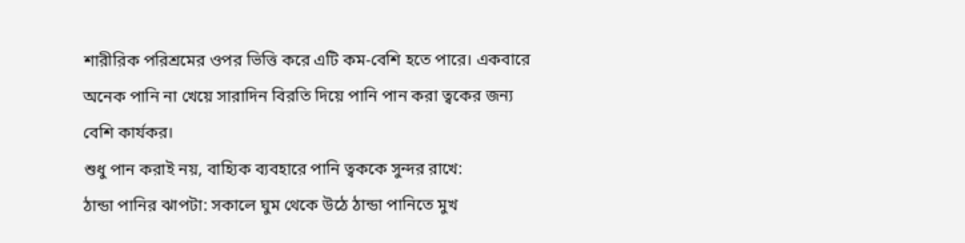শারীরিক পরিশ্রমের ওপর ভিত্তি করে এটি কম-বেশি হতে পারে। একবারে অনেক পানি না খেয়ে সারাদিন বিরতি দিয়ে পানি পান করা ত্বকের জন্য বেশি কার্যকর।
শুধু পান করাই নয়, বাহ্যিক ব্যবহারে পানি ত্বককে সুন্দর রাখে:
ঠান্ডা পানির ঝাপটা: সকালে ঘুম থেকে উঠে ঠান্ডা পানিতে মুখ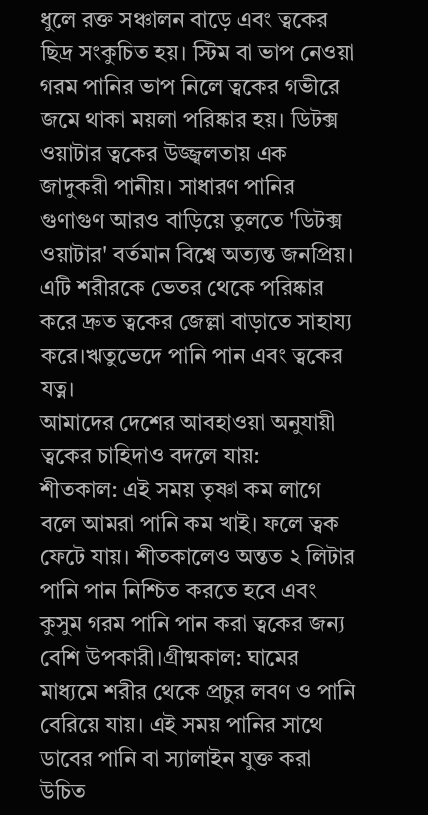ধুলে রক্ত সঞ্চালন বাড়ে এবং ত্বকের ছিদ্র সংকুচিত হয়। স্টিম বা ভাপ নেওয়া গরম পানির ভাপ নিলে ত্বকের গভীরে জমে থাকা ময়লা পরিষ্কার হয়। ডিটক্স ওয়াটার ত্বকের উজ্জ্বলতায় এক জাদুকরী পানীয়। সাধারণ পানির গুণাগুণ আরও বাড়িয়ে তুলতে 'ডিটক্স ওয়াটার' বর্তমান বিশ্বে অত্যন্ত জনপ্রিয়। এটি শরীরকে ভেতর থেকে পরিষ্কার করে দ্রুত ত্বকের জেল্লা বাড়াতে সাহায্য করে।ঋতুভেদে পানি পান এবং ত্বকের যত্ন।
আমাদের দেশের আবহাওয়া অনুযায়ী ত্বকের চাহিদাও বদলে যায়:
শীতকাল: এই সময় তৃষ্ণা কম লাগে বলে আমরা পানি কম খাই। ফলে ত্বক ফেটে যায়। শীতকালেও অন্তত ২ লিটার পানি পান নিশ্চিত করতে হবে এবং কুসুম গরম পানি পান করা ত্বকের জন্য বেশি উপকারী।গ্রীষ্মকাল: ঘামের মাধ্যমে শরীর থেকে প্রচুর লবণ ও পানি বেরিয়ে যায়। এই সময় পানির সাথে ডাবের পানি বা স্যালাইন যুক্ত করা উচিত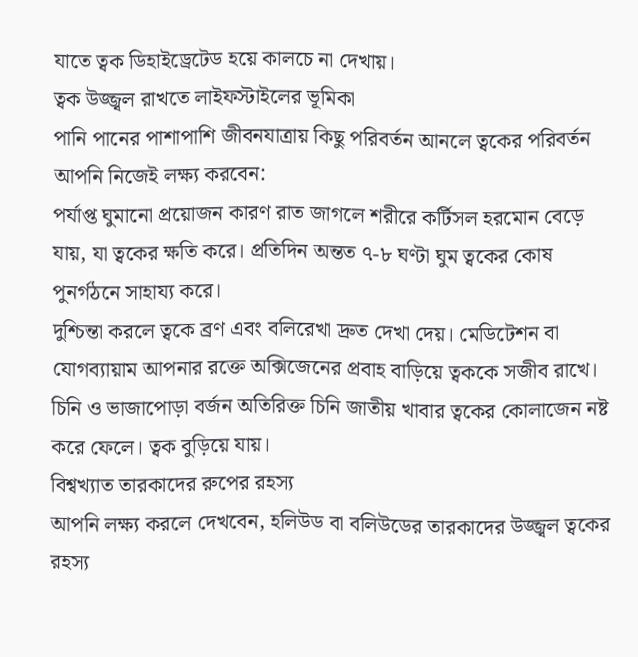যাতে ত্বক ডিহাইড্রেটেড হয়ে কালচে না দেখায়।
ত্বক উজ্জ্বল রাখতে লাইফস্টাইলের ভূমিকা
পানি পানের পাশাপাশি জীবনযাত্রায় কিছু পরিবর্তন আনলে ত্বকের পরিবর্তন আপনি নিজেই লক্ষ্য করবেন:
পর্যাপ্ত ঘুমানো প্রয়োজন কারণ রাত জাগলে শরীরে কর্টিসল হরমোন বেড়ে যায়, যা ত্বকের ক্ষতি করে। প্রতিদিন অন্তত ৭-৮ ঘণ্টা ঘুম ত্বকের কোষ পুনর্গঠনে সাহায্য করে।
দুশ্চিন্তা করলে ত্বকে ব্রণ এবং বলিরেখা দ্রুত দেখা দেয়। মেডিটেশন বা যোগব্যায়াম আপনার রক্তে অক্সিজেনের প্রবাহ বাড়িয়ে ত্বককে সজীব রাখে। চিনি ও ভাজাপোড়া বর্জন অতিরিক্ত চিনি জাতীয় খাবার ত্বকের কোলাজেন নষ্ট করে ফেলে। ত্বক বুড়িয়ে যায়।
বিশ্বখ্যাত তারকাদের রুপের রহস্য
আপনি লক্ষ্য করলে দেখবেন, হলিউড বা বলিউডের তারকাদের উজ্জ্বল ত্বকের রহস্য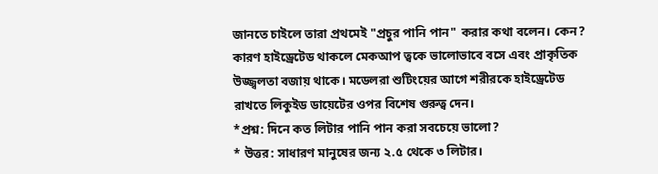জানতে চাইলে তারা প্রথমেই "প্রচুর পানি পান" করার কথা বলেন। কেন? কারণ হাইড্রেটেড থাকলে মেকআপ ত্বকে ভালোভাবে বসে এবং প্রাকৃতিক উজ্জ্বলতা বজায় থাকে। মডেলরা শুটিংয়ের আগে শরীরকে হাইড্রেটেড রাখতে লিকুইড ডায়েটের ওপর বিশেষ গুরুত্ব দেন।
*প্রশ্ন: দিনে কত লিটার পানি পান করা সবচেয়ে ভালো?
* উত্তর: সাধারণ মানুষের জন্য ২.৫ থেকে ৩ লিটার।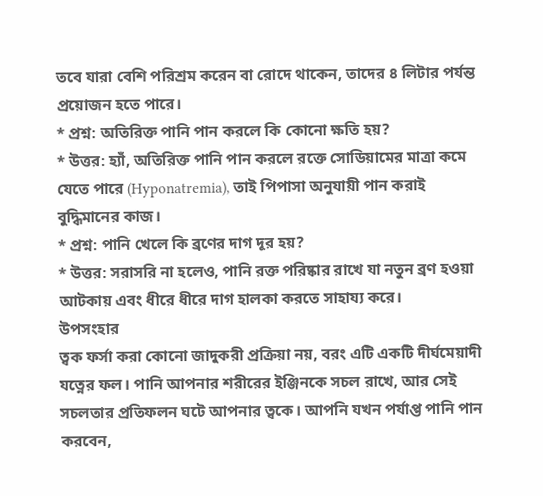তবে যারা বেশি পরিশ্রম করেন বা রোদে থাকেন, তাদের ৪ লিটার পর্যন্ত প্রয়োজন হতে পারে।
* প্রশ্ন: অতিরিক্ত পানি পান করলে কি কোনো ক্ষতি হয়?
* উত্তর: হ্যাঁ, অতিরিক্ত পানি পান করলে রক্তে সোডিয়ামের মাত্রা কমে যেতে পারে (Hyponatremia), তাই পিপাসা অনুযায়ী পান করাই বুদ্ধিমানের কাজ।
* প্রশ্ন: পানি খেলে কি ব্রণের দাগ দূর হয়?
* উত্তর: সরাসরি না হলেও, পানি রক্ত পরিষ্কার রাখে যা নতুন ব্রণ হওয়া আটকায় এবং ধীরে ধীরে দাগ হালকা করতে সাহায্য করে।
উপসংহার
ত্বক ফর্সা করা কোনো জাদুকরী প্রক্রিয়া নয়, বরং এটি একটি দীর্ঘমেয়াদী যত্নের ফল। পানি আপনার শরীরের ইঞ্জিনকে সচল রাখে, আর সেই সচলতার প্রতিফলন ঘটে আপনার ত্বকে। আপনি যখন পর্যাপ্ত পানি পান করবেন,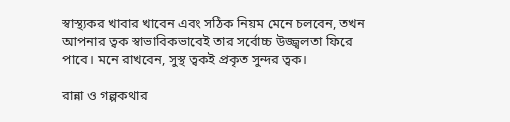স্বাস্থ্যকর খাবার খাবেন এবং সঠিক নিয়ম মেনে চলবেন, তখন আপনার ত্বক স্বাভাবিকভাবেই তার সর্বোচ্চ উজ্জ্বলতা ফিরে পাবে। মনে রাখবেন, সুস্থ ত্বকই প্রকৃত সুন্দর ত্বক।

রান্না ও গল্পকথার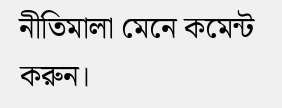নীতিমালা মেনে কমেন্ট করুন।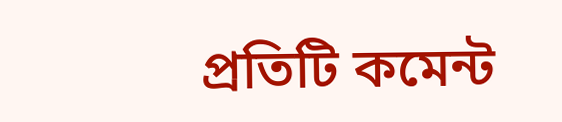প্রতিটি কমেন্ট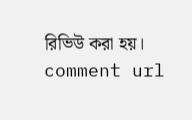রিভিউ করা হয়।
comment url